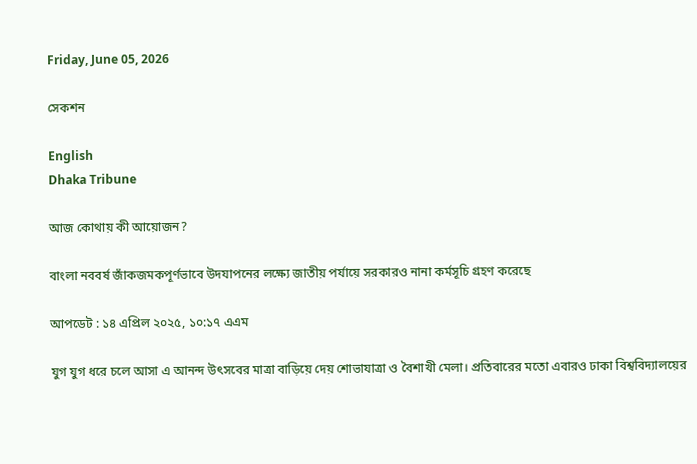Friday, June 05, 2026

সেকশন

English
Dhaka Tribune

আজ কোথায় কী আয়োজন?

বাংলা নববর্ষ জাঁকজমকপূর্ণভাবে উদযাপনের লক্ষ্যে জাতীয় পর্যায়ে সরকারও নানা কর্মসূচি গ্রহণ করেছে

আপডেট : ১৪ এপ্রিল ২০২৫, ১০:১৭ এএম

যুগ যুগ ধরে চলে আসা এ আনন্দ উৎসবের মাত্রা বাড়িয়ে দেয় শোভাযাত্রা ও বৈশাখী মেলা। প্রতিবারের মতো এবারও ঢাকা বিশ্ববিদ্যালয়ের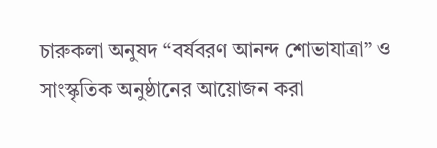চারুকলা অনুষদ “বর্ষবরণ আনন্দ শোভাযাত্রা” ও সাংস্কৃতিক অনুষ্ঠানের আয়োজন করা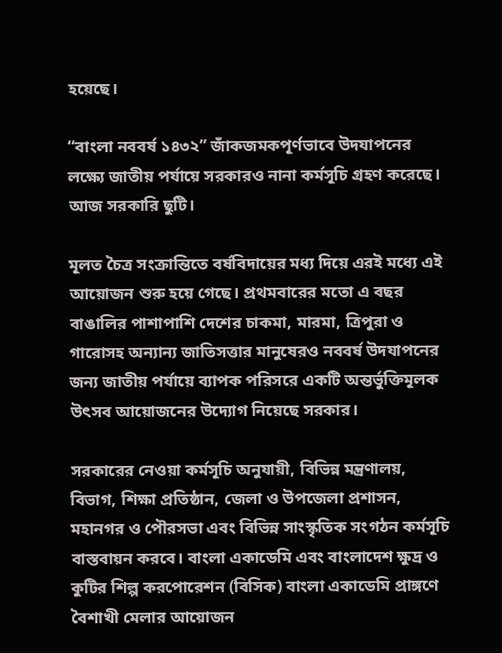হয়েছে।

“বাংলা নববর্ষ ১৪৩২” জাঁকজমকপূর্ণভাবে উদযাপনের লক্ষ্যে জাতীয় পর্যায়ে সরকারও নানা কর্মসূচি গ্রহণ করেছে। আজ সরকারি ছুটি।

মূলত চৈত্র সংক্রান্তিতে বর্ষবিদায়ের মধ্য দিয়ে এরই মধ্যে এই আয়োজন শুরু হয়ে গেছে। প্রথমবারের মতো এ বছর বাঙালির পাশাপাশি দেশের চাকমা, মারমা, ত্রিপুরা ও গারোসহ অন্যান্য জাতিসত্তার মানুষেরও নববর্ষ উদযাপনের জন্য জাতীয় পর্যায়ে ব্যাপক পরিসরে একটি অন্তর্ভুক্তিমূলক উৎসব আয়োজনের উদ্যোগ নিয়েছে সরকার।

সরকারের নেওয়া কর্মসূচি অনুযায়ী, বিভিন্ন মন্ত্রণালয়, বিভাগ, শিক্ষা প্রতিষ্ঠান, জেলা ও উপজেলা প্রশাসন, মহানগর ও পৌরসভা এবং বিভিন্ন সাংস্কৃতিক সংগঠন কর্মসূচি বাস্তবায়ন করবে। বাংলা একাডেমি এবং বাংলাদেশ ক্ষুদ্র ও কুটির শিল্প করপোরেশন (বিসিক) বাংলা একাডেমি প্রাঙ্গণে বৈশাখী মেলার আয়োজন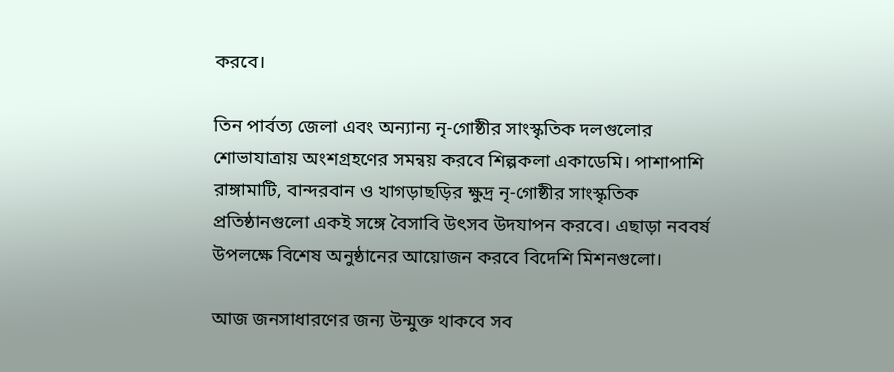করবে।

তিন পার্বত্য জেলা এবং অন্যান্য নৃ-গোষ্ঠীর সাংস্কৃতিক দলগুলোর শোভাযাত্রায় অংশগ্রহণের সমন্বয় করবে শিল্পকলা একাডেমি। পাশাপাশি রাঙ্গামাটি, বান্দরবান ও খাগড়াছড়ির ক্ষুদ্র নৃ-গোষ্ঠীর সাংস্কৃতিক প্রতিষ্ঠানগুলো একই সঙ্গে বৈসাবি উৎসব উদযাপন করবে। এছাড়া নববর্ষ উপলক্ষে বিশেষ অনুষ্ঠানের আয়োজন করবে বিদেশি মিশনগুলো।

আজ জনসাধারণের জন্য উন্মুক্ত থাকবে সব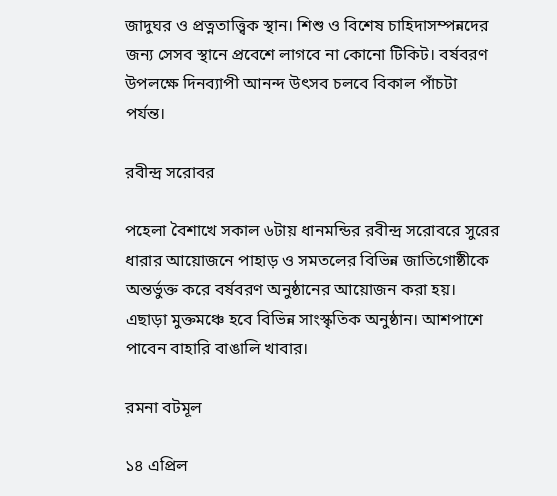জাদুঘর ও প্রত্নতাত্ত্বিক স্থান। শিশু ও বিশেষ চাহিদাসম্পন্নদের জন্য সেসব স্থানে প্রবেশে লাগবে না কোনো টিকিট। বর্ষবরণ উপলক্ষে দিনব্যাপী আনন্দ উৎসব চলবে বিকাল পাঁচটা পর্যন্ত।

রবীন্দ্র সরোবর

পহেলা বৈশাখে সকাল ৬টায় ধানমন্ডির রবীন্দ্র সরোবরে সুরের ধারার আয়োজনে পাহাড় ও সমতলের বিভিন্ন জাতিগোষ্ঠীকে অন্তর্ভুক্ত করে বর্ষবরণ অনুষ্ঠানের আয়োজন করা হয়। এছাড়া মুক্তমঞ্চে হবে বিভিন্ন সাংস্কৃতিক অনুষ্ঠান। আশপাশে পাবেন বাহারি বাঙালি খাবার।

রমনা বটমূল

১৪ এপ্রিল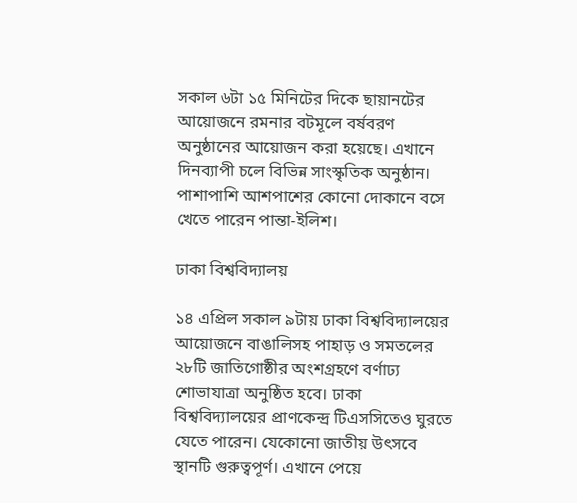সকাল ৬টা ১৫ মিনিটের দিকে ছায়ানটের আয়োজনে রমনার বটমূলে বর্ষবরণ অনুষ্ঠানের আয়োজন করা হয়েছে। এখানে দিনব্যাপী চলে বিভিন্ন সাংস্কৃতিক অনুষ্ঠান। পাশাপাশি আশপাশের কোনো দোকানে বসে খেতে পারেন পান্তা-ইলিশ।

ঢাকা বিশ্ববিদ্যালয়

১৪ এপ্রিল সকাল ৯টায় ঢাকা বিশ্ববিদ্যালয়ের আয়োজনে বাঙালিসহ পাহাড় ও সমতলের ২৮টি জাতিগোষ্ঠীর অংশগ্রহণে বর্ণাঢ্য শোভাযাত্রা অনুষ্ঠিত হবে। ঢাকা বিশ্ববিদ্যালয়ের প্রাণকেন্দ্র টিএসসিতেও ঘুরতে যেতে পারেন। যেকোনো জাতীয় উৎসবে স্থানটি গুরুত্বপূর্ণ। এখানে পেয়ে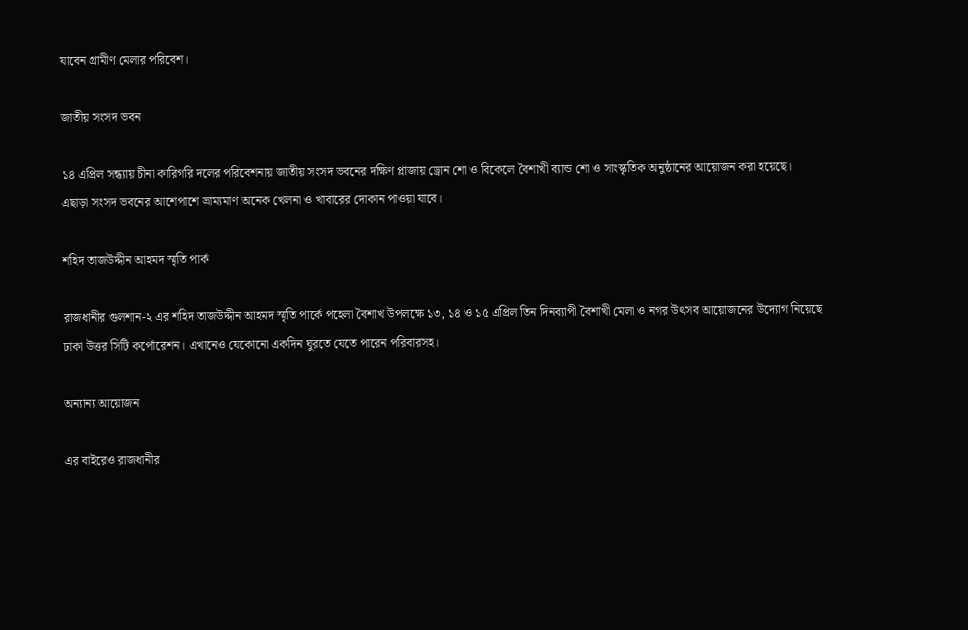যাবেন গ্রামীণ মেলার পরিবেশ।

জাতীয় সংসদ ভবন

১৪ এপ্রিল সন্ধ্যায় চীনা কারিগরি দলের পরিবেশনায় জাতীয় সংসদ ভবনের দক্ষিণ প্লাজায় ড্রোন শো ও বিকেলে বৈশাখী ব্যান্ড শো ও সাংস্কৃতিক অনুষ্ঠানের আয়োজন করা হয়েছে। এছাড়া সংসদ ভবনের আশেপাশে ভ্রাম্যমাণ অনেক খেলনা ও খাবারের দোকান পাওয়া যাবে।

শহিদ তাজউদ্দীন আহমদ স্মৃতি পার্ক

রাজধানীর গুলশান-২ এর শহিদ তাজউদ্দীন আহমদ স্মৃতি পার্কে পহেলা বৈশাখ উপলক্ষে ১৩, ১৪ ও ১৫ এপ্রিল তিন দিনব্যাপী বৈশাখী মেলা ও নগর উৎসব আয়োজনের উদ্যোগ নিয়েছে ঢাকা উত্তর সিটি কর্পোরেশন। এখানেও যেকোনো একদিন ঘুরতে যেতে পারেন পরিবারসহ।

অন্যান্য আয়োজন

এর বাইরেও রাজধানীর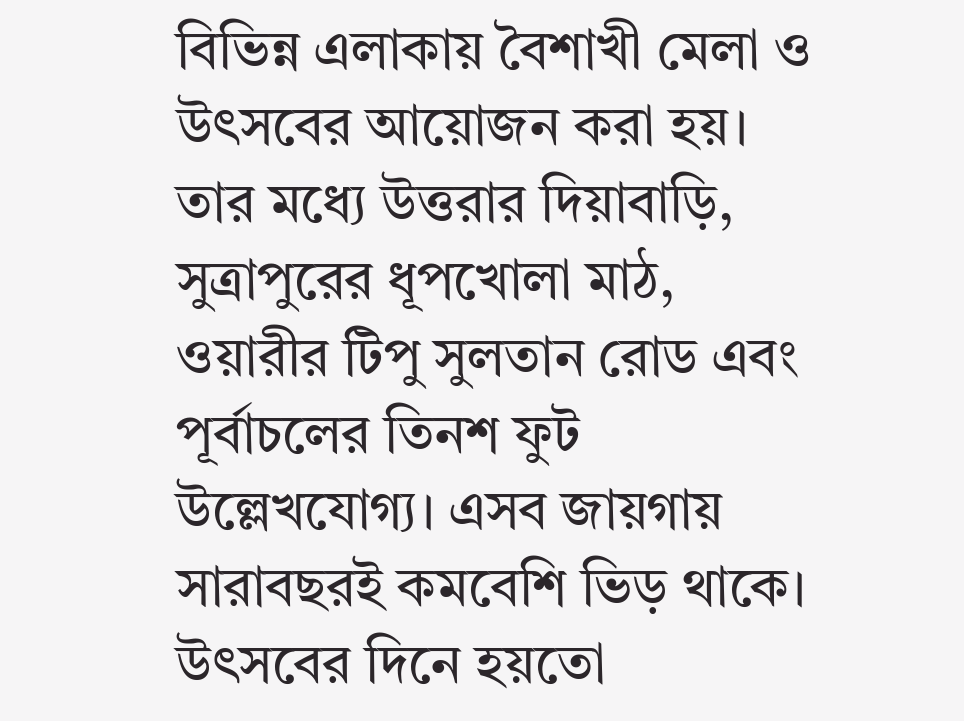বিভিন্ন এলাকায় বৈশাখী মেলা ও উৎসবের আয়োজন করা হয়। তার মধ্যে উত্তরার দিয়াবাড়ি, সুত্রাপুরের ধূপখোলা মাঠ, ওয়ারীর টিপু সুলতান রোড এবং পূর্বাচলের তিনশ ফুট উল্লেখযোগ্য। এসব জায়গায় সারাবছরই কমবেশি ভিড় থাকে। উৎসবের দিনে হয়তো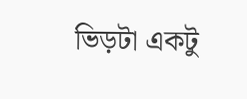ভিড়টা একটু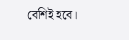বেশিই হবে।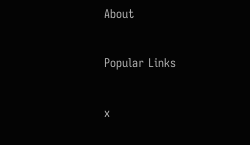About

Popular Links

x